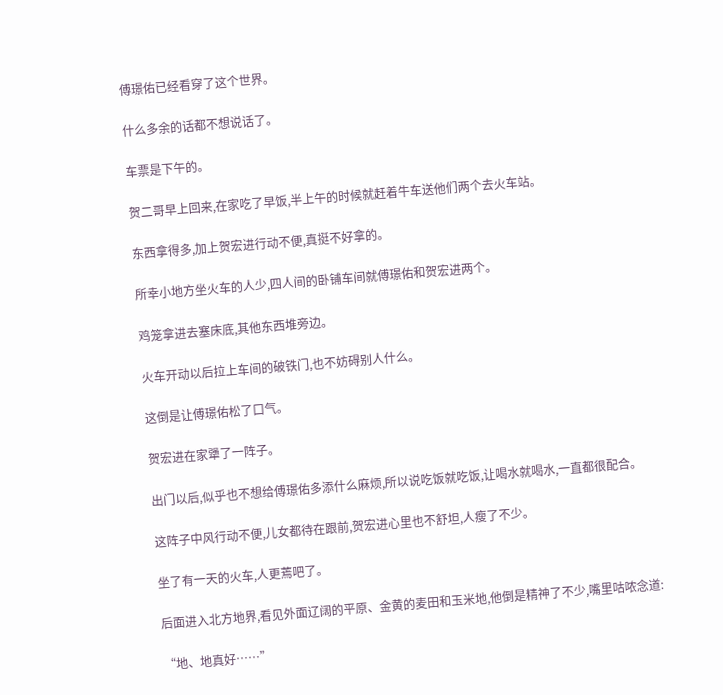傅璟佑已经看穿了这个世界。

什么多余的话都不想说话了。

车票是下午的。

贺二哥早上回来,在家吃了早饭,半上午的时候就赶着牛车送他们两个去火车站。

东西拿得多,加上贺宏进行动不便,真挺不好拿的。

所幸小地方坐火车的人少,四人间的卧铺车间就傅璟佑和贺宏进两个。

鸡笼拿进去塞床底,其他东西堆旁边。

火车开动以后拉上车间的破铁门,也不妨碍别人什么。

这倒是让傅璟佑松了口气。

贺宏进在家犟了一阵子。

出门以后,似乎也不想给傅璟佑多添什么麻烦,所以说吃饭就吃饭,让喝水就喝水,一直都很配合。

这阵子中风行动不便,儿女都待在跟前,贺宏进心里也不舒坦,人瘦了不少。

坐了有一天的火车,人更蔫吧了。

后面进入北方地界,看见外面辽阔的平原、金黄的麦田和玉米地,他倒是精神了不少,嘴里咕哝念道:

“地、地真好……”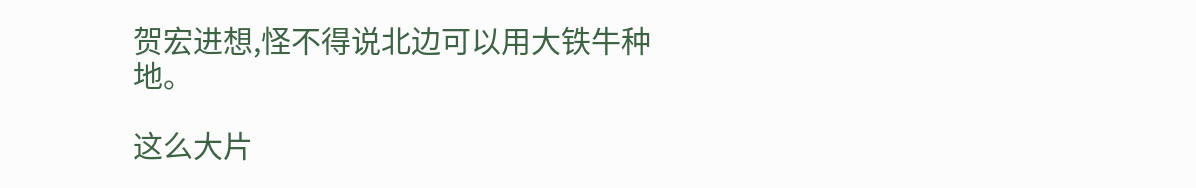贺宏进想,怪不得说北边可以用大铁牛种地。

这么大片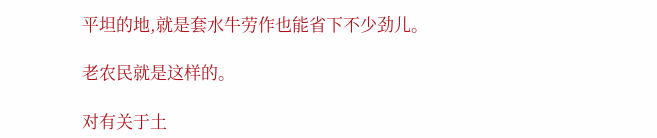平坦的地,就是套水牛劳作也能省下不少劲儿。

老农民就是这样的。

对有关于土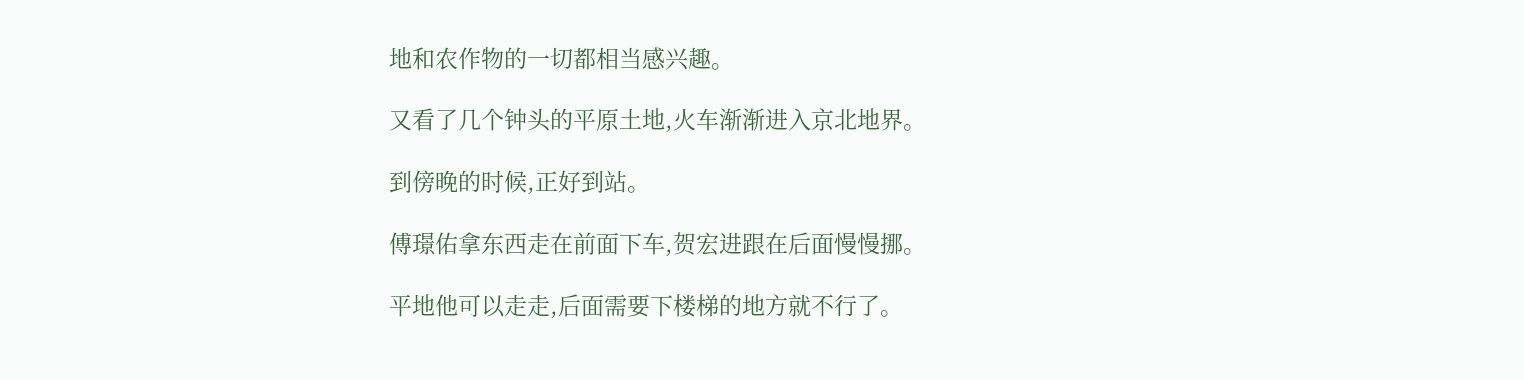地和农作物的一切都相当感兴趣。

又看了几个钟头的平原土地,火车渐渐进入京北地界。

到傍晚的时候,正好到站。

傅璟佑拿东西走在前面下车,贺宏进跟在后面慢慢挪。

平地他可以走走,后面需要下楼梯的地方就不行了。